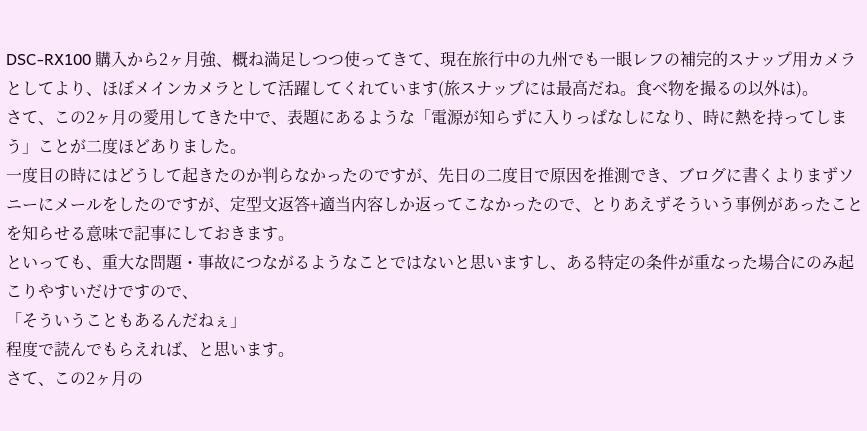DSC-RX100 購入から2ヶ月強、概ね満足しつつ使ってきて、現在旅行中の九州でも一眼レフの補完的スナップ用カメラとしてより、ほぼメインカメラとして活躍してくれています(旅スナップには最高だね。食べ物を撮るの以外は)。
さて、この2ヶ月の愛用してきた中で、表題にあるような「電源が知らずに入りっぱなしになり、時に熱を持ってしまう」ことが二度ほどありました。
一度目の時にはどうして起きたのか判らなかったのですが、先日の二度目で原因を推測でき、ブログに書くよりまずソニーにメールをしたのですが、定型文返答+適当内容しか返ってこなかったので、とりあえずそういう事例があったことを知らせる意味で記事にしておきます。
といっても、重大な問題・事故につながるようなことではないと思いますし、ある特定の条件が重なった場合にのみ起こりやすいだけですので、
「そういうこともあるんだねぇ」
程度で読んでもらえれば、と思います。
さて、この2ヶ月の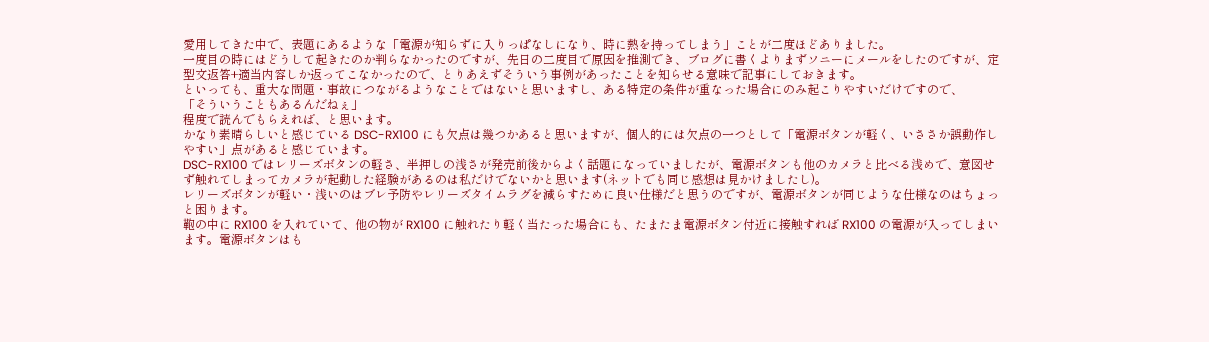愛用してきた中で、表題にあるような「電源が知らずに入りっぱなしになり、時に熱を持ってしまう」ことが二度ほどありました。
一度目の時にはどうして起きたのか判らなかったのですが、先日の二度目で原因を推測でき、ブログに書くよりまずソニーにメールをしたのですが、定型文返答+適当内容しか返ってこなかったので、とりあえずそういう事例があったことを知らせる意味で記事にしておきます。
といっても、重大な問題・事故につながるようなことではないと思いますし、ある特定の条件が重なった場合にのみ起こりやすいだけですので、
「そういうこともあるんだねぇ」
程度で読んでもらえれば、と思います。
かなり素晴らしいと感じている DSC-RX100 にも欠点は幾つかあると思いますが、個人的には欠点の一つとして「電源ボタンが軽く、いささか誤動作しやすい」点があると感じています。
DSC-RX100 ではレリーズボタンの軽さ、半押しの浅さが発売前後からよく話題になっていましたが、電源ボタンも他のカメラと比べる浅めで、意図せず触れてしまってカメラが起動した経験があるのは私だけでないかと思います(ネットでも同じ感想は見かけましたし)。
レリーズボタンが軽い・浅いのはブレ予防やレリーズタイムラグを減らすために良い仕様だと思うのですが、電源ボタンが同じような仕様なのはちょっと困ります。
鞄の中に RX100 を入れていて、他の物が RX100 に触れたり軽く当たった場合にも、たまたま電源ボタン付近に接触すれば RX100 の電源が入ってしまいます。電源ボタンはも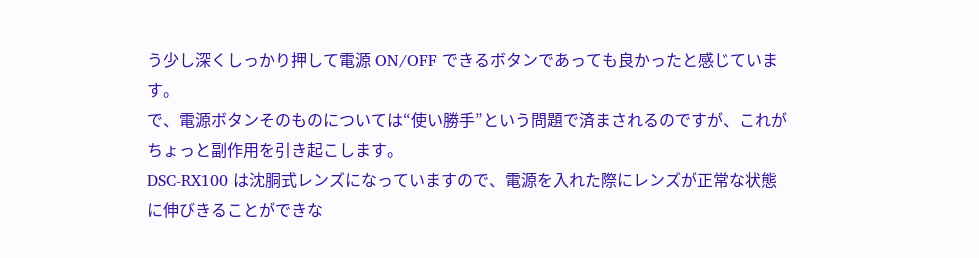う少し深くしっかり押して電源 ON/OFF できるボタンであっても良かったと感じています。
で、電源ボタンそのものについては“使い勝手”という問題で済まされるのですが、これがちょっと副作用を引き起こします。
DSC-RX100 は沈胴式レンズになっていますので、電源を入れた際にレンズが正常な状態に伸びきることができな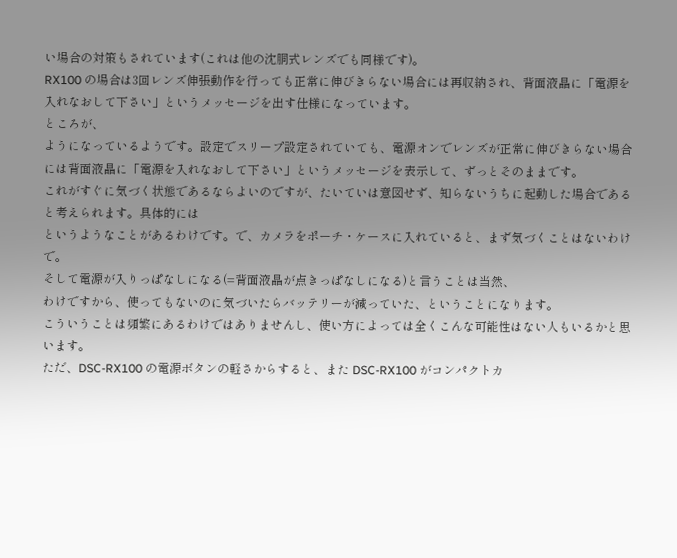い場合の対策もされています(これは他の沈胴式レンズでも同様です)。
RX100 の場合は3回レンズ伸張動作を行っても正常に伸びきらない場合には再収納され、背面液晶に「電源を入れなおして下さい」というメッセージを出す仕様になっています。
ところが、
ようになっているようです。設定でスリープ設定されていても、電源オンでレンズが正常に伸びきらない場合には背面液晶に「電源を入れなおして下さい」というメッセージを表示して、ずっとそのままです。
これがすぐに気づく状態であるならよいのですが、たいていは意図せず、知らないうちに起動した場合であると考えられます。具体的には
というようなことがあるわけです。で、カメラをポーチ・ケースに入れていると、まず気づくことはないわけで。
そして電源が入りっぱなしになる(=背面液晶が点きっぱなしになる)と言うことは当然、
わけですから、使ってもないのに気づいたらバッテリーが減っていた、ということになります。
こういうことは頻繁にあるわけではありませんし、使い方によっては全くこんな可能性はない人もいるかと思います。
ただ、DSC-RX100 の電源ボタンの軽さからすると、また DSC-RX100 がコンパクトカ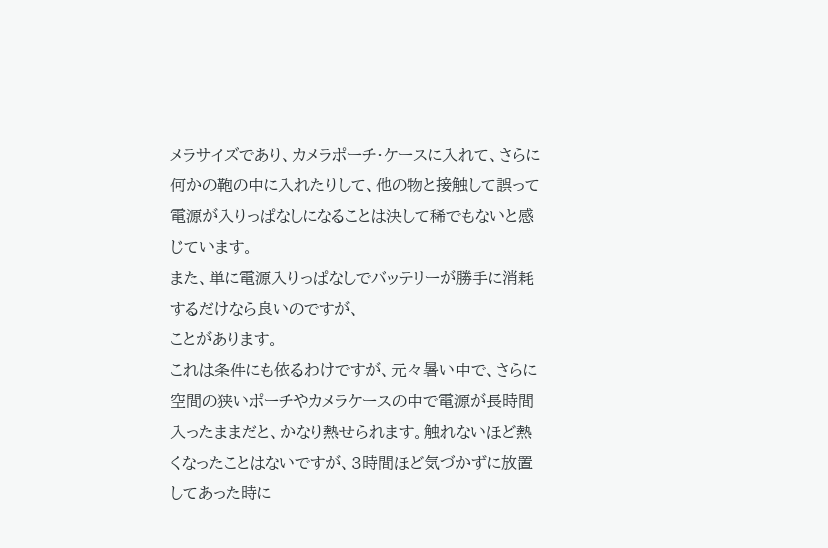メラサイズであり、カメラポーチ・ケースに入れて、さらに何かの鞄の中に入れたりして、他の物と接触して誤って電源が入りっぱなしになることは決して稀でもないと感じています。
また、単に電源入りっぱなしでバッテリーが勝手に消耗するだけなら良いのですが、
ことがあります。
これは条件にも依るわけですが、元々暑い中で、さらに空間の狭いポーチやカメラケースの中で電源が長時間入ったままだと、かなり熱せられます。触れないほど熱くなったことはないですが、3時間ほど気づかずに放置してあった時に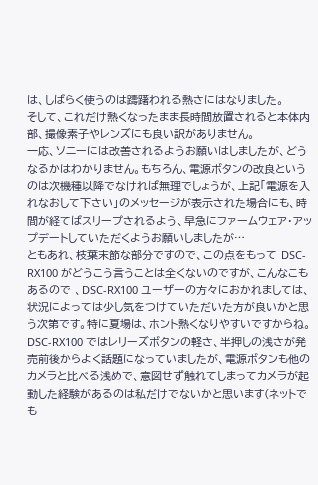は、しばらく使うのは躊躇われる熱さにはなりました。
そして、これだけ熱くなったまま長時間放置されると本体内部、撮像素子やレンズにも良い訳がありません。
一応、ソニーには改善されるようお願いはしましたが、どうなるかはわかりません。もちろん、電源ボタンの改良というのは次機種以降でなければ無理でしょうが、上記「電源を入れなおして下さい」のメッセージが表示された場合にも、時間が経てばスリープされるよう、早急にファームウェア・アップデートしていただくようお願いしましたが…
ともあれ、枝葉末節な部分ですので、この点をもって DSC-RX100 がどうこう言うことは全くないのですが、こんなこもあるので 、DSC-RX100 ユーザーの方々におかれましては、状況によっては少し気をつけていただいた方が良いかと思う次第です。特に夏場は、ホント熱くなりやすいですからね。
DSC-RX100 ではレリーズボタンの軽さ、半押しの浅さが発売前後からよく話題になっていましたが、電源ボタンも他のカメラと比べる浅めで、意図せず触れてしまってカメラが起動した経験があるのは私だけでないかと思います(ネットでも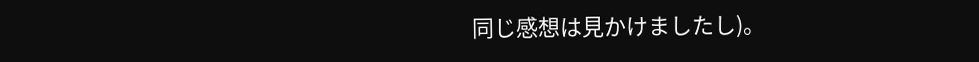同じ感想は見かけましたし)。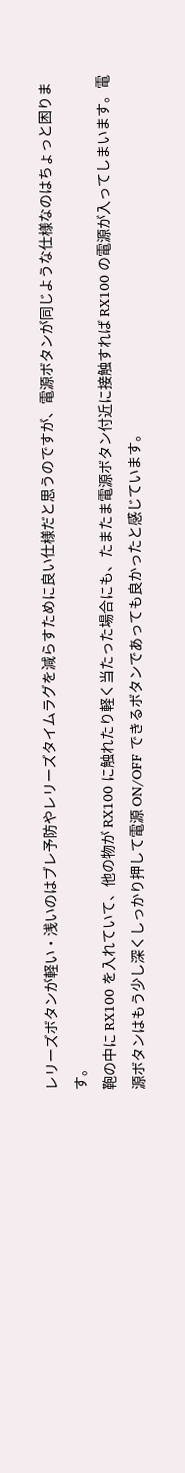レリーズボタンが軽い・浅いのはブレ予防やレリーズタイムラグを減らすために良い仕様だと思うのですが、電源ボタンが同じような仕様なのはちょっと困ります。
鞄の中に RX100 を入れていて、他の物が RX100 に触れたり軽く当たった場合にも、たまたま電源ボタン付近に接触すれば RX100 の電源が入ってしまいます。電源ボタンはもう少し深くしっかり押して電源 ON/OFF できるボタンであっても良かったと感じています。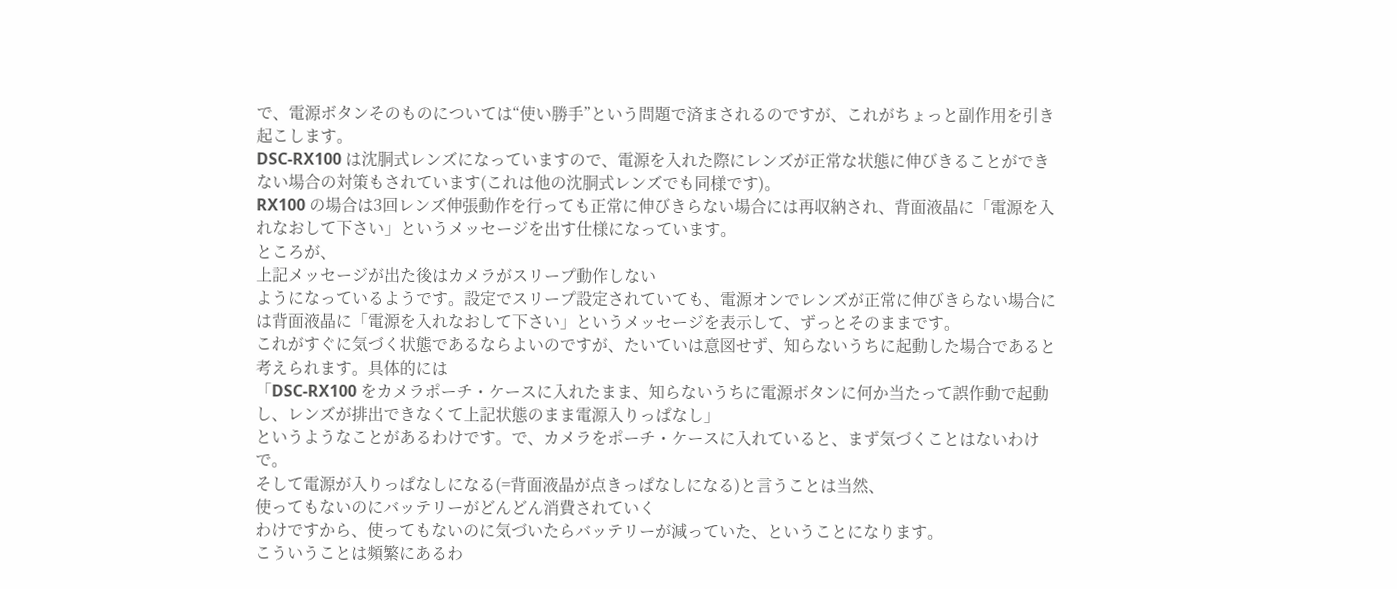で、電源ボタンそのものについては“使い勝手”という問題で済まされるのですが、これがちょっと副作用を引き起こします。
DSC-RX100 は沈胴式レンズになっていますので、電源を入れた際にレンズが正常な状態に伸びきることができない場合の対策もされています(これは他の沈胴式レンズでも同様です)。
RX100 の場合は3回レンズ伸張動作を行っても正常に伸びきらない場合には再収納され、背面液晶に「電源を入れなおして下さい」というメッセージを出す仕様になっています。
ところが、
上記メッセージが出た後はカメラがスリープ動作しない
ようになっているようです。設定でスリープ設定されていても、電源オンでレンズが正常に伸びきらない場合には背面液晶に「電源を入れなおして下さい」というメッセージを表示して、ずっとそのままです。
これがすぐに気づく状態であるならよいのですが、たいていは意図せず、知らないうちに起動した場合であると考えられます。具体的には
「DSC-RX100 をカメラポーチ・ケースに入れたまま、知らないうちに電源ボタンに何か当たって誤作動で起動し、レンズが排出できなくて上記状態のまま電源入りっぱなし」
というようなことがあるわけです。で、カメラをポーチ・ケースに入れていると、まず気づくことはないわけで。
そして電源が入りっぱなしになる(=背面液晶が点きっぱなしになる)と言うことは当然、
使ってもないのにバッテリーがどんどん消費されていく
わけですから、使ってもないのに気づいたらバッテリーが減っていた、ということになります。
こういうことは頻繁にあるわ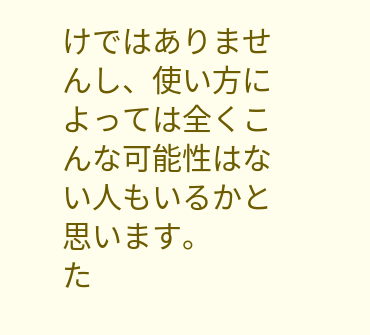けではありませんし、使い方によっては全くこんな可能性はない人もいるかと思います。
た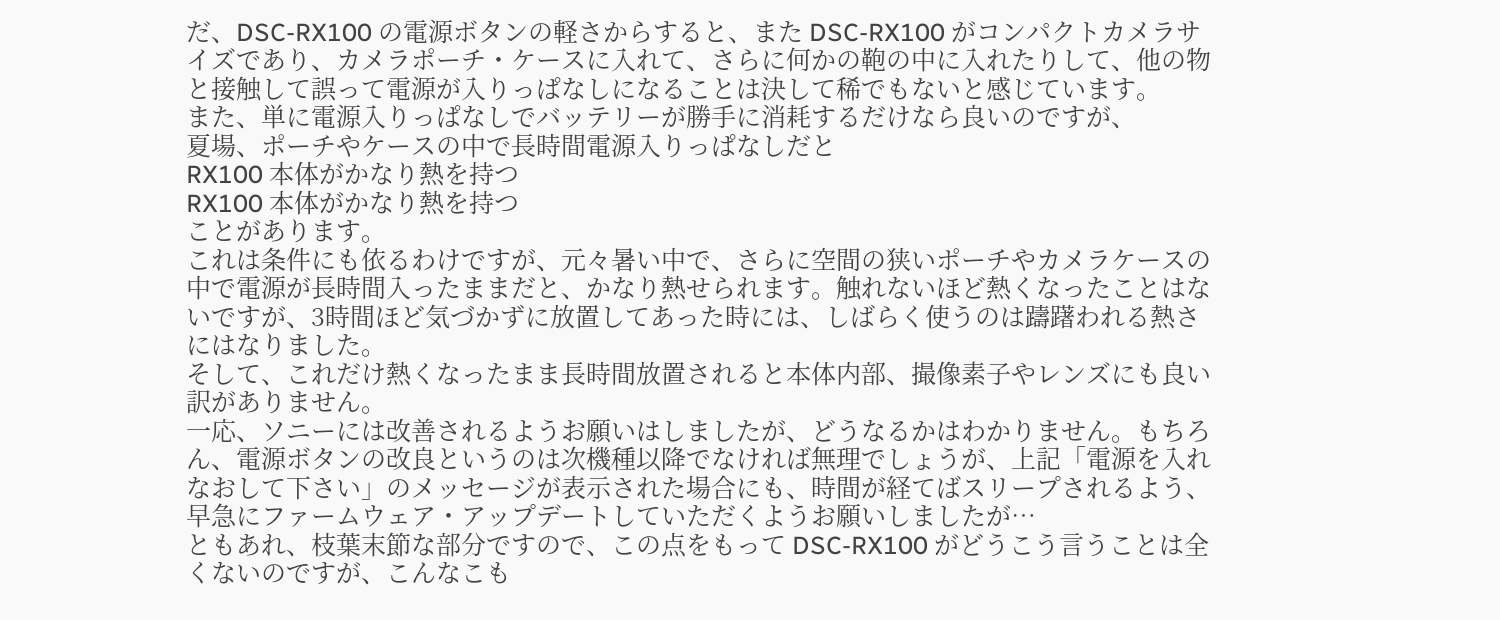だ、DSC-RX100 の電源ボタンの軽さからすると、また DSC-RX100 がコンパクトカメラサイズであり、カメラポーチ・ケースに入れて、さらに何かの鞄の中に入れたりして、他の物と接触して誤って電源が入りっぱなしになることは決して稀でもないと感じています。
また、単に電源入りっぱなしでバッテリーが勝手に消耗するだけなら良いのですが、
夏場、ポーチやケースの中で長時間電源入りっぱなしだと
RX100 本体がかなり熱を持つ
RX100 本体がかなり熱を持つ
ことがあります。
これは条件にも依るわけですが、元々暑い中で、さらに空間の狭いポーチやカメラケースの中で電源が長時間入ったままだと、かなり熱せられます。触れないほど熱くなったことはないですが、3時間ほど気づかずに放置してあった時には、しばらく使うのは躊躇われる熱さにはなりました。
そして、これだけ熱くなったまま長時間放置されると本体内部、撮像素子やレンズにも良い訳がありません。
一応、ソニーには改善されるようお願いはしましたが、どうなるかはわかりません。もちろん、電源ボタンの改良というのは次機種以降でなければ無理でしょうが、上記「電源を入れなおして下さい」のメッセージが表示された場合にも、時間が経てばスリープされるよう、早急にファームウェア・アップデートしていただくようお願いしましたが…
ともあれ、枝葉末節な部分ですので、この点をもって DSC-RX100 がどうこう言うことは全くないのですが、こんなこも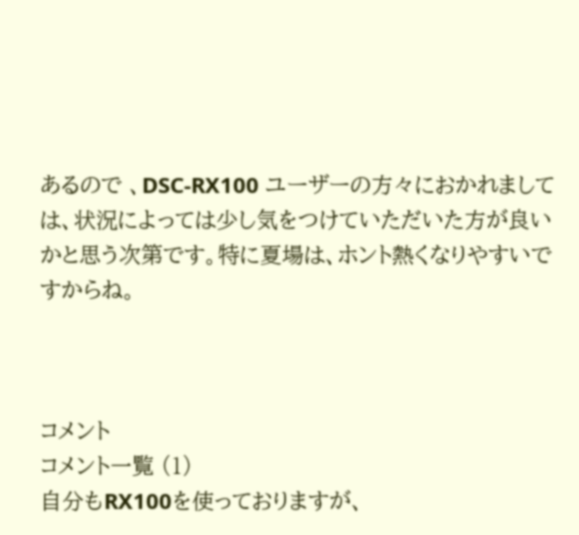あるので 、DSC-RX100 ユーザーの方々におかれましては、状況によっては少し気をつけていただいた方が良いかと思う次第です。特に夏場は、ホント熱くなりやすいですからね。



コメント
コメント一覧 (1)
自分もRX100を使っておりますが、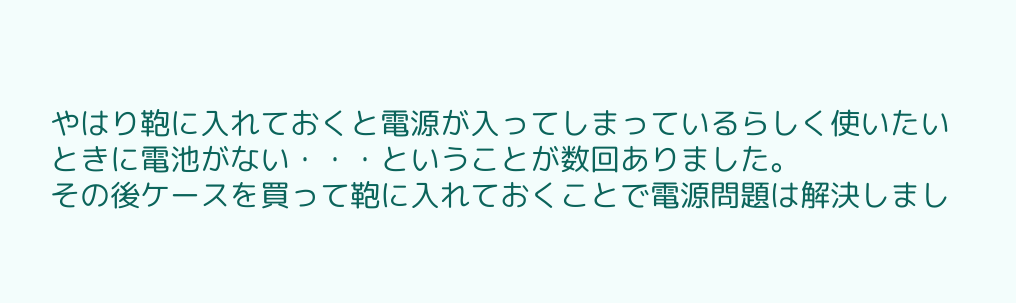やはり鞄に入れておくと電源が入ってしまっているらしく使いたいときに電池がない・・・ということが数回ありました。
その後ケースを買って鞄に入れておくことで電源問題は解決しまし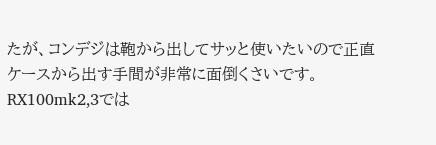たが、コンデジは鞄から出してサッと使いたいので正直ケースから出す手間が非常に面倒くさいです。
RX100mk2,3では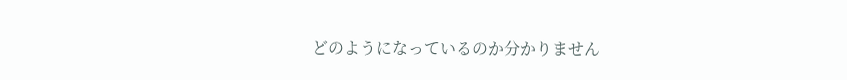どのようになっているのか分かりません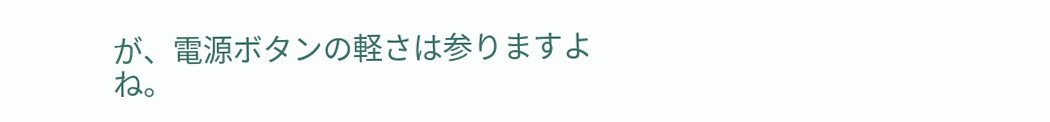が、電源ボタンの軽さは参りますよね。